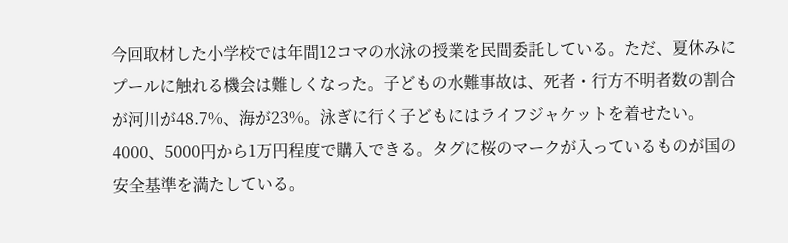今回取材した小学校では年間12コマの水泳の授業を民間委託している。ただ、夏休みにプールに触れる機会は難しくなった。子どもの水難事故は、死者・行方不明者数の割合が河川が48.7%、海が23%。泳ぎに行く子どもにはライフジャケットを着せたい。4000、5000円から1万円程度で購入できる。タグに桜のマークが入っているものが国の安全基準を満たしている。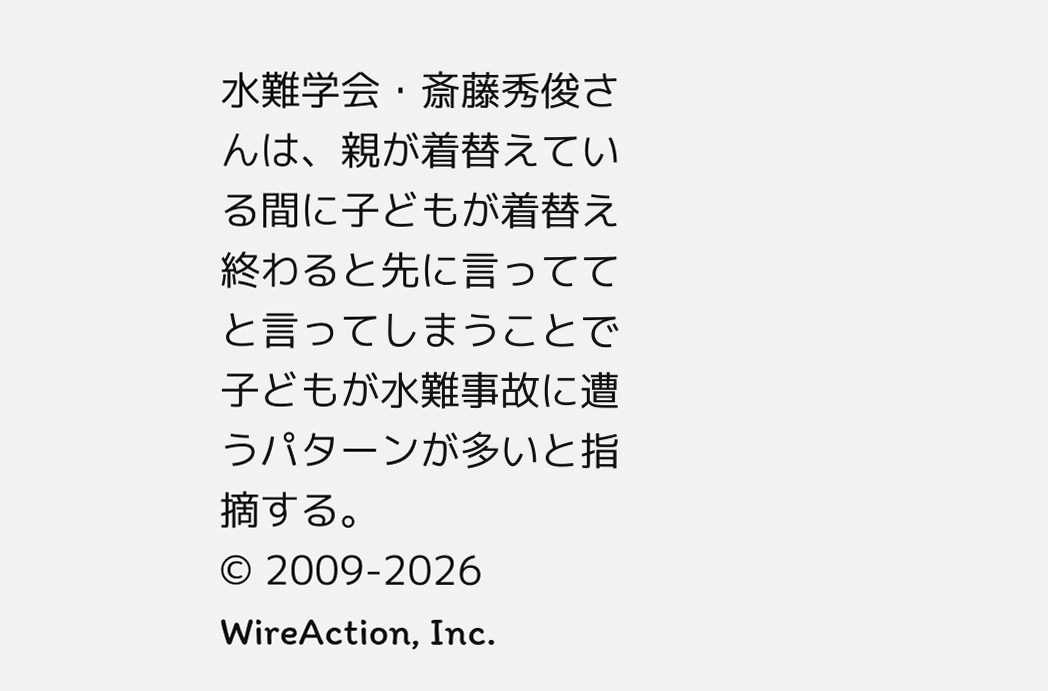水難学会・斎藤秀俊さんは、親が着替えている間に子どもが着替え終わると先に言っててと言ってしまうことで子どもが水難事故に遭うパターンが多いと指摘する。
© 2009-2026 WireAction, Inc.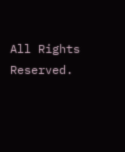All Rights Reserved.